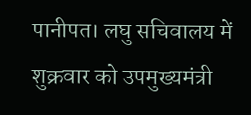पानीपत। लघु सचिवालय में शुक्रवार को उपमुख्यमंत्री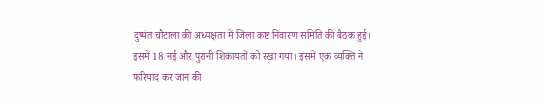दुष्यंत चौटाला की अध्यक्षता में जिला कष्ट निवारण समिति की बैठक हुई। इसमें 18 नई और पुरानी शिकायतों को रखा गया। इसमें एक व्यक्ति ने फरियाद कर जान की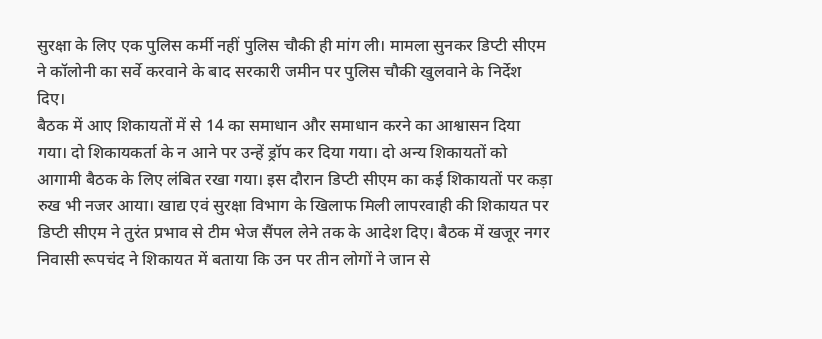सुरक्षा के लिए एक पुलिस कर्मी नहीं पुलिस चौकी ही मांग ली। मामला सुनकर डिप्टी सीएम ने कॉलोनी का सर्वे करवाने के बाद सरकारी जमीन पर पुलिस चौकी खुलवाने के निर्देश दिए।
बैठक में आए शिकायतों में से 14 का समाधान और समाधान करने का आश्वासन दिया गया। दो शिकायकर्ता के न आने पर उन्हें ड्रॉप कर दिया गया। दो अन्य शिकायतों को आगामी बैठक के लिए लंबित रखा गया। इस दौरान डिप्टी सीएम का कई शिकायतों पर कड़ा रुख भी नजर आया। खाद्य एवं सुरक्षा विभाग के खिलाफ मिली लापरवाही की शिकायत पर डिप्टी सीएम ने तुरंत प्रभाव से टीम भेज सैंपल लेने तक के आदेश दिए। बैठक में खजूर नगर निवासी रूपचंद ने शिकायत में बताया कि उन पर तीन लोगों ने जान से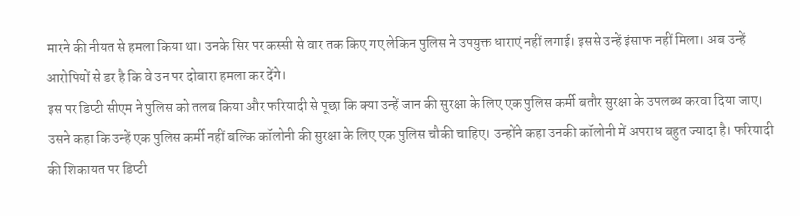मारने की नीयत से हमला किया था। उनके सिर पर कस्सी से वार तक किए गए लेकिन पुलिस ने उपयुक्त धाराएं नहीं लगाई। इससे उन्हें इंसाफ नहीं मिला। अब उन्हें आरोपियों से डर है कि वे उन पर दोबारा हमला कर देंगे।
इस पर डिप्टी सीएम ने पुलिस को तलब किया और फरियादी से पूछा कि क्या उन्हें जान की सुरक्षा के लिए एक पुलिस कर्मी बतौर सुरक्षा के उपलब्ध करवा दिया जाए। उसने कहा कि उन्हें एक पुलिस कर्मी नहीं बल्कि कॉलोनी की सुरक्षा के लिए एक पुलिस चौकी चाहिए। उन्होंने कहा उनकी कॉलोनी में अपराध बहुत ज्यादा है। फरियादी की शिकायत पर डिप्टी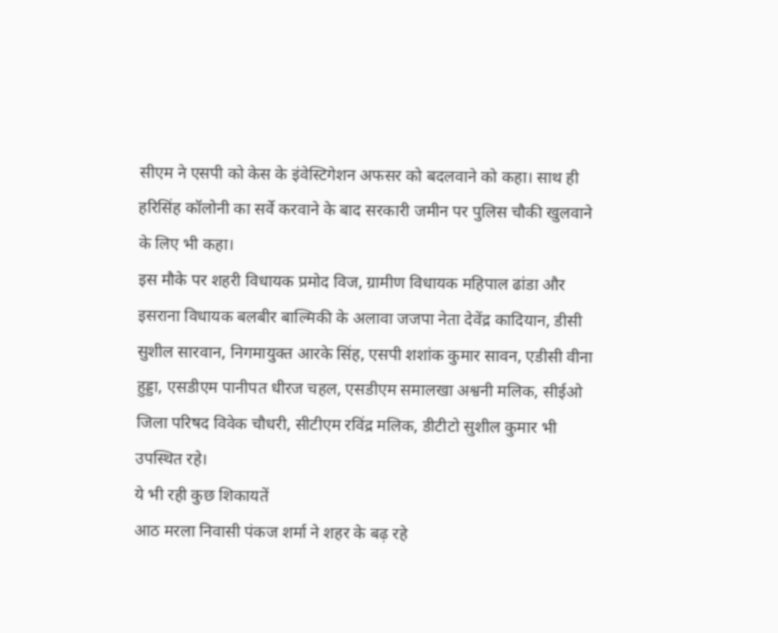सीएम ने एसपी को केस के इंवेस्टिगेशन अफसर को बदलवाने को कहा। साथ ही हरिसिंह कॉलोनी का सर्वे करवाने के बाद सरकारी जमीन पर पुलिस चौकी खुलवाने के लिए भी कहा।
इस मौके पर शहरी विधायक प्रमोद विज, ग्रामीण विधायक महिपाल ढांडा और इसराना विधायक बलबीर बाल्मिकी के अलावा जजपा नेता देवेंद्र कादियान, डीसी सुशील सारवान, निगमायुक्त आरके सिंह, एसपी शशांक कुमार सावन, एडीसी वीना हुड्डा, एसडीएम पानीपत धीरज चहल, एसडीएम समालखा अश्वनी मलिक, सीईओ जिला परिषद विवेक चौधरी, सीटीएम रविंद्र मलिक, डीटीटो सुशील कुमार भी उपस्थित रहे।
ये भी रही कुछ शिकायतें
आठ मरला निवासी पंकज शर्मा ने शहर के बढ़ रहे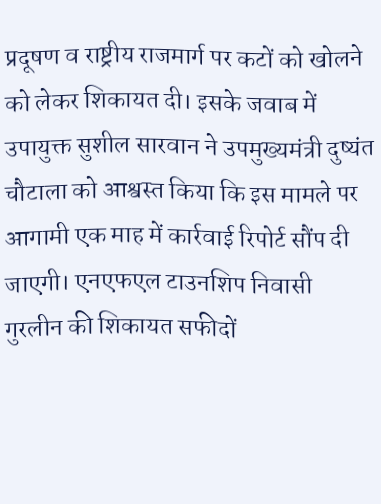प्रदूषण व राष्ट्रीय राजमार्ग पर कटों को खोलने को लेकर शिकायत दी। इसके जवाब में उपायुक्त सुशील सारवान ने उपमुख्यमंत्री दुष्यंत चौटाला को आश्वस्त किया कि इस मामले पर आगामी एक माह में कार्रवाई रिपोर्ट सौंप दी जाएगी। एनएफएल टाउनशिप निवासी गुरलीन की शिकायत सफीदों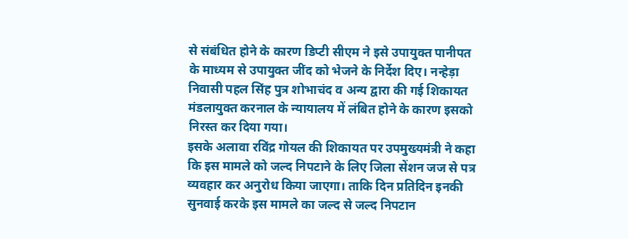से संबंधित होने के कारण डिप्टी सीएम ने इसे उपायुक्त पानीपत के माध्यम से उपायुक्त जींद को भेजने के निर्देश दिए। नन्हेड़ा निवासी पहल सिंह पुत्र शोभाचंद व अन्य द्वारा की गई शिकायत मंडलायुक्त करनाल के न्यायालय में लंबित होने के कारण इसको निरस्त कर दिया गया।
इसके अलावा रविंद्र गोयल की शिकायत पर उपमुख्यमंत्री ने कहा कि इस मामले को जल्द निपटाने के लिए जिला सेंशन जज से पत्र व्यवहार कर अनुरोध किया जाएगा। ताकि दिन प्रतिदिन इनकी सुनवाई करके इस मामले का जल्द से जल्द निपटान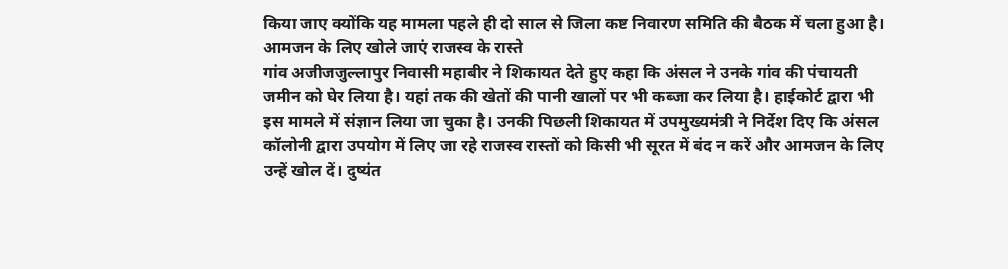किया जाए क्योंकि यह मामला पहले ही दो साल से जिला कष्ट निवारण समिति की बैठक में चला हुआ है।
आमजन के लिए खोले जाएं राजस्व के रास्ते
गांव अजीजजुल्लापुर निवासी महाबीर ने शिकायत देते हुए कहा कि अंसल ने उनके गांव की पंचायती जमीन को घेर लिया है। यहां तक की खेतों की पानी खालों पर भी कब्जा कर लिया है। हाईकोर्ट द्वारा भी इस मामले में संज्ञान लिया जा चुका है। उनकी पिछली शिकायत में उपमुख्यमंत्री ने निर्देश दिए कि अंसल कॉलोनी द्वारा उपयोग में लिए जा रहे राजस्व रास्तों को किसी भी सूरत में बंद न करें और आमजन के लिए उन्हें खोल दें। दुष्यंत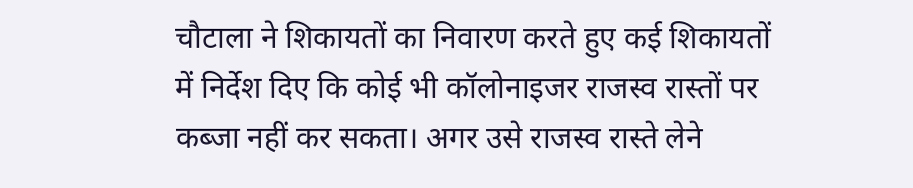चौटाला ने शिकायतों का निवारण करते हुए कई शिकायतों में निर्देश दिए कि कोई भी कॉलोनाइजर राजस्व रास्तों पर कब्जा नहीं कर सकता। अगर उसे राजस्व रास्ते लेने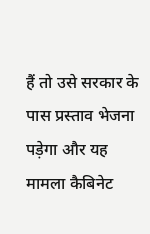हैं तो उसे सरकार के पास प्रस्ताव भेजना पड़ेगा और यह मामला कैबिनेट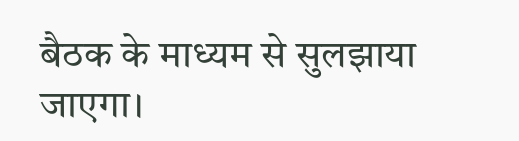बैठक के माध्यम से सुलझाया जाएगा।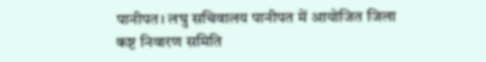पानीपत। लघु सचिवालय पानीपत में आयोजित जिला कष्ट निवारण समिति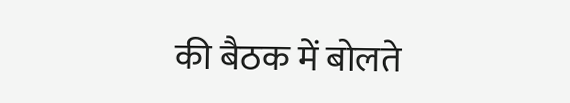की बैठक में बोलते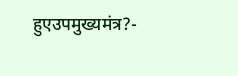हुएउपमुख्यमंत्र?-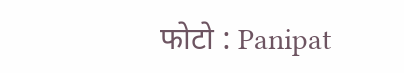फोटो : Panipat